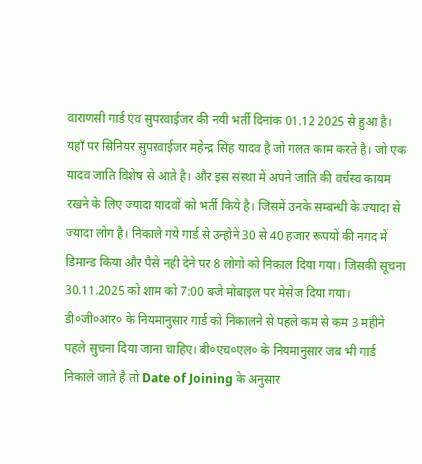वाराणसी गार्ड एंव सुपरवाईजर की नयी भर्ती दिनांक 01.12 2025 से हुआ है। यहाँ पर सिनियर सुपरवाईजर महेन्द्र सिंह यादव है जो गलत काम करते है। जो एक यादव जाति विशेष से आते है। और इस संस्था में अपने जाति की वर्चस्व कायम रखने के लिए ज्यादा यादवों को भर्ती किये है। जिसमें उनके सम्बन्धी के ज्यादा से ज्यादा लोग है। निकाले गये गार्ड से उन्होनें 30 से 40 हजार रूपयों की नगद में डिमान्ड किया और पैसे नही देने पर 8 लोगो को निकाल दिया गया। जिसकी सूचना 30.11.2025 को शाम को 7:00 बजे मोबाइल पर मेसेज दिया गया। डी०जी०आर० के नियमानुसार गार्ड को निकालने से पहले कम से कम 3 महीने पहले सुचना दिया जाना चाहिए। बी०एच०एल० के नियमानुसार जब भी गार्ड निकाले जाते है तो Date of Joining के अनुसार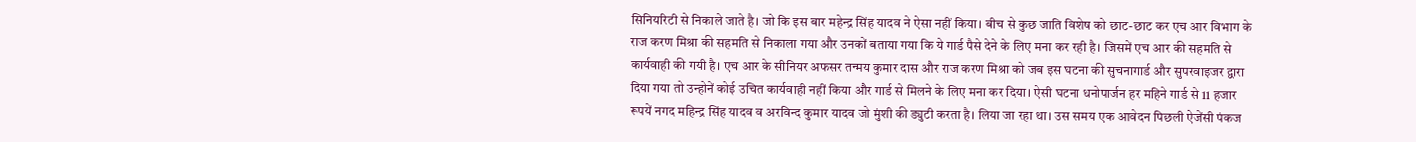सिनियरिटी से निकाले जाते है। जो कि इस बार महेन्द्र सिंह यादव ने ऐसा नहीं किया। बीच से कुछ जाति विशेष को छाट-छाट कर एच आर विभाग के राज करण मिश्रा की सहमति से निकाला गया और उनकों बताया गया कि ये गार्ड पैसे देने के लिए मना कर रही है। जिसमें एच आर की सहमति से कार्यवाही की गयी है। एच आर के सीनियर अफसर तन्मय कुमार दास और राज करण मिश्रा को जब इस घटना की सुचनागार्ड और सुपरवाइजर द्वारा दिया गया तो उन्होनें कोई उचित कार्यवाही नहीं किया और गार्ड से मिलने के लिए मना कर दिया। ऐसी घटना धनोपार्जन हर महिने गार्ड से 11 हजार रूपयें नगद महिन्द्र सिंह यादव व अरविन्द कुमार यादव जो मुंशी की ड्युटी करता है। लिया जा रहा था। उस समय एक आवेदन पिछली ऐजेंसी पंकज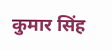कुमार सिंह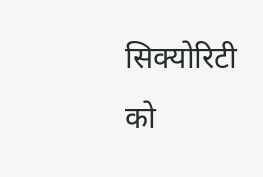सिक्योरिटी को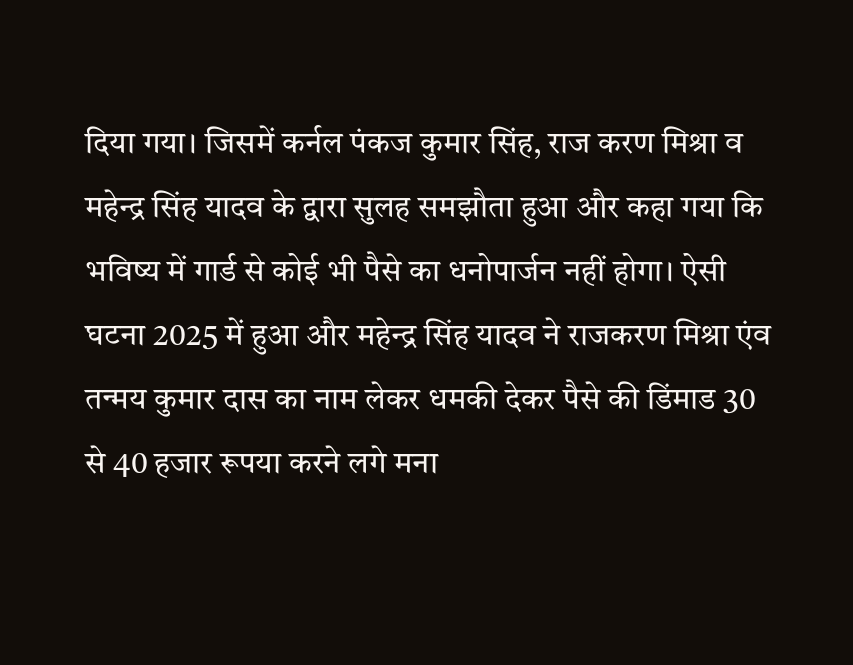दिया गया। जिसमें कर्नल पंकज कुमार सिंह, राज करण मिश्रा व महेन्द्र सिंह यादव के द्वारा सुलह समझौता हुआ और कहा गया कि भविष्य में गार्ड से कोई भी पैसे का धनोपार्जन नहीं होगा। ऐसी घटना 2025 में हुआ और महेन्द्र सिंह यादव ने राजकरण मिश्रा एंव तन्मय कुमार दास का नाम लेकर धमकी देकर पैसे की डिंमाड 30 से 40 हजार रूपया करने लगे मना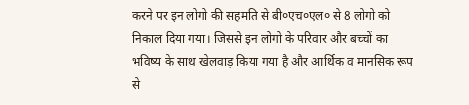करने पर इन लोगो की सहमति से बी०एच०एल० से 8 लोगो को निकाल दिया गया। जिससे इन लोगो के परिवार और बच्चों का भविष्य के साथ खेलवाड़ किया गया है और आर्थिक व मानसिक रूप से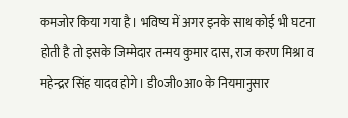कमजोर किया गया है। भविष्य में अगर इनके साथ कोई भी घटना होती है तो इसके जिम्मेदार तन्मय कुमार दास, राज करण मिश्रा व महेन्द्रर सिंह यादव होगे। डी०जी०आ० के नियमानुसार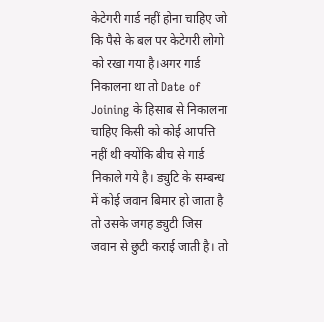केटेगरी गार्ड नहीं होना चाहिए जो कि पैसे के बल पर केटेगरी लोगो को रखा गया है।अगर गार्ड निकालना था तो Date of Joining के हिसाब से निकालना चाहिए किसी को कोई आपत्ति नहीं थी क्योंकि बीच से गार्ड निकाले गये है। ड्युटि के सम्बन्ध में कोई जवान बिमार हो जाता है तो उसके जगह ड्युटी जिस जवान से छुटी कराई जाती है। तो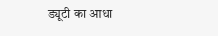ड्यूटी का आधा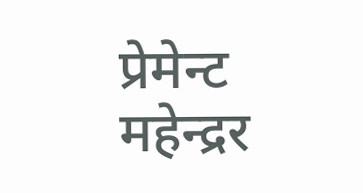प्रेमेन्ट महेन्द्रर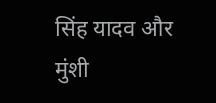सिंह यादव और मुंशी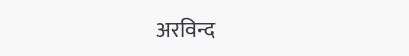अरविन्द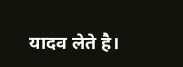यादव लेते है।